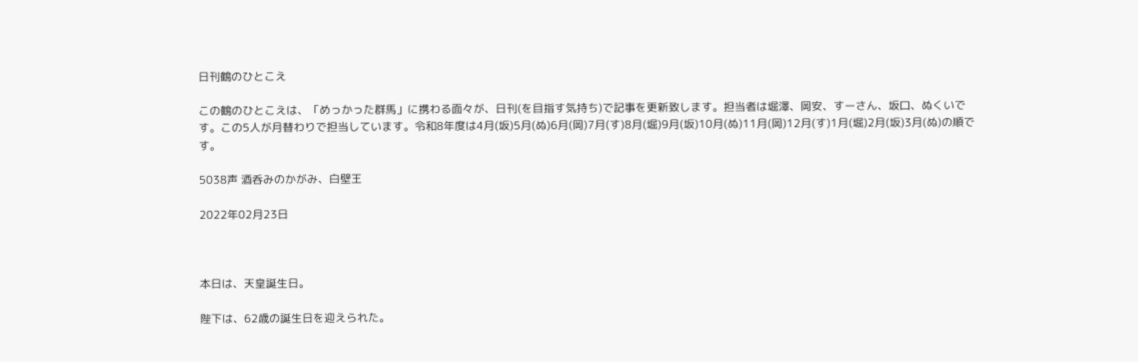日刊鶴のひとこえ

この鶴のひとこえは、「めっかった群馬」に携わる面々が、日刊(を目指す気持ち)で記事を更新致します。担当者は堀澤、岡安、すーさん、坂口、ぬくいです。この5人が月替わりで担当しています。令和8年度は4月(坂)5月(ぬ)6月(岡)7月(す)8月(堀)9月(坂)10月(ぬ)11月(岡)12月(す)1月(堀)2月(坂)3月(ぬ)の順です。

5038声 酒呑みのかがみ、白壁王

2022年02月23日



本日は、天皇誕生日。

陛下は、62歳の誕生日を迎えられた。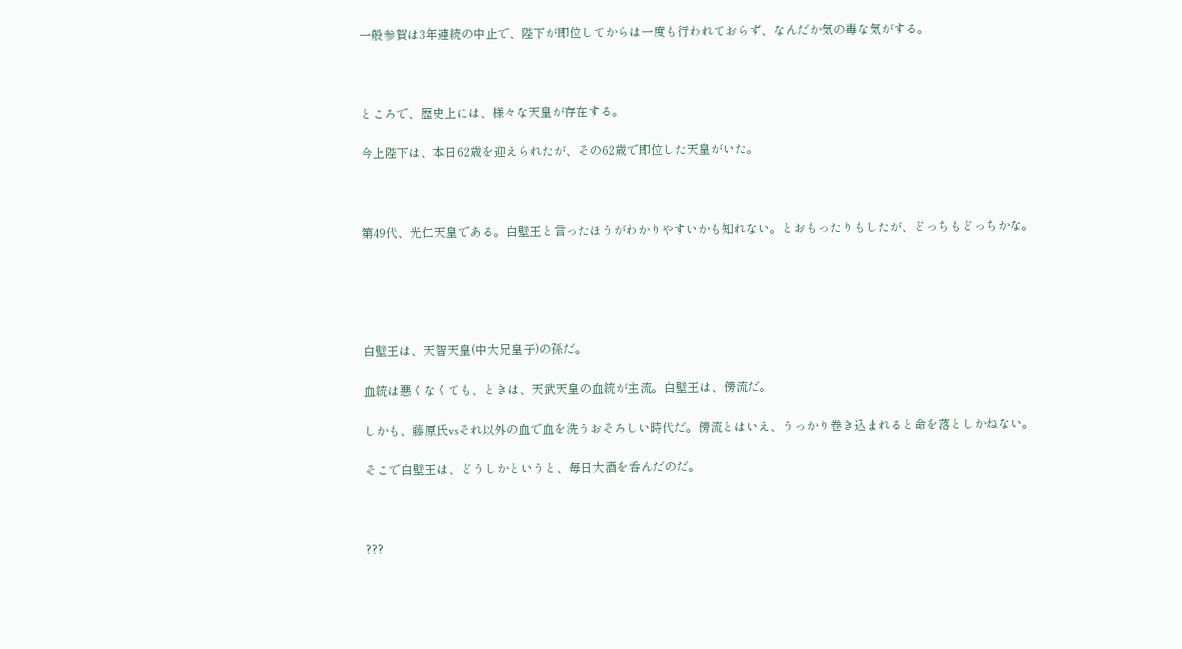一般参賀は3年連続の中止で、陛下が即位してからは一度も行われておらず、なんだか気の毒な気がする。



ところで、歴史上には、様々な天皇が存在する。

今上陛下は、本日62歳を迎えられたが、その62歳で即位した天皇がいた。



第49代、光仁天皇である。白壁王と言ったほうがわかりやすいかも知れない。とおもったりもしたが、どっちもどっちかな。





白壁王は、天智天皇(中大兄皇子)の孫だ。

血統は悪くなくても、ときは、天武天皇の血統が主流。白壁王は、傍流だ。

しかも、藤原氏vsそれ以外の血で血を洗うおそろしい時代だ。傍流とはいえ、うっかり巻き込まれると命を落としかねない。

そこで白壁王は、どうしかというと、毎日大酒を呑んだのだ。



???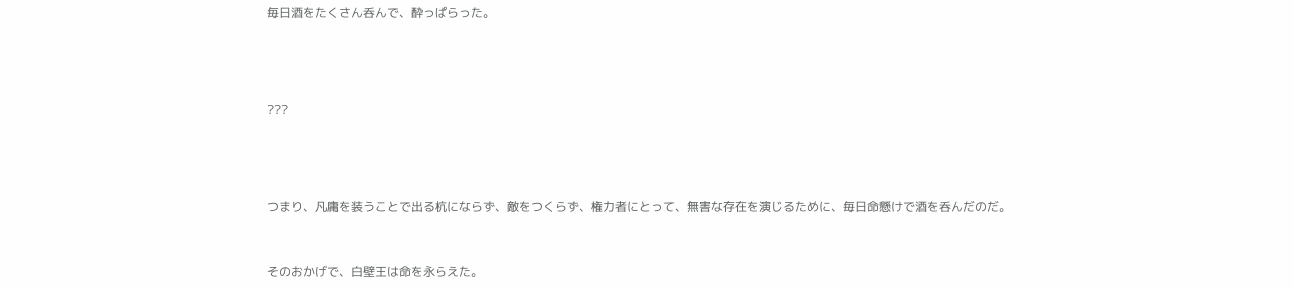毎日酒をたくさん呑んで、酔っぱらった。





???





つまり、凡庸を装うことで出る杭にならず、敵をつくらず、権力者にとって、無害な存在を演じるために、毎日命懸けで酒を呑んだのだ。



そのおかげで、白壁王は命を永らえた。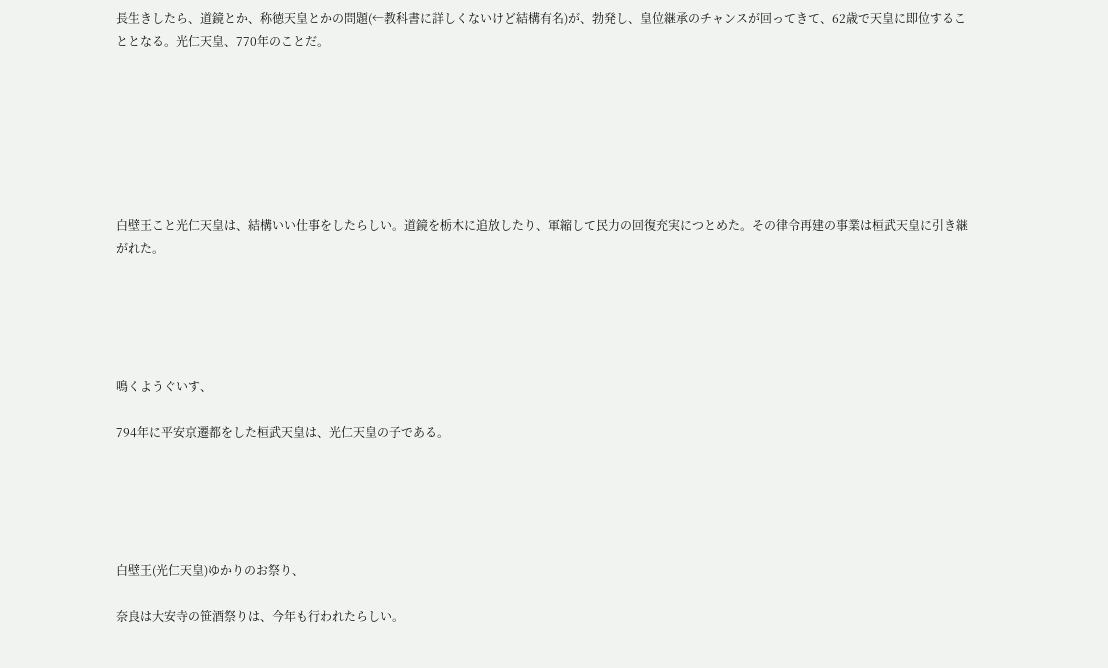長生きしたら、道鏡とか、称徳天皇とかの問題(←教科書に詳しくないけど結構有名)が、勃発し、皇位継承のチャンスが回ってきて、62歳で天皇に即位することとなる。光仁天皇、770年のことだ。







白壁王こと光仁天皇は、結構いい仕事をしたらしい。道鏡を栃木に追放したり、軍縮して民力の回復充実につとめた。その律令再建の事業は桓武天皇に引き継がれた。





鳴くようぐいす、

794年に平安京遷都をした桓武天皇は、光仁天皇の子である。





白壁王(光仁天皇)ゆかりのお祭り、

奈良は大安寺の笹酒祭りは、今年も行われたらしい。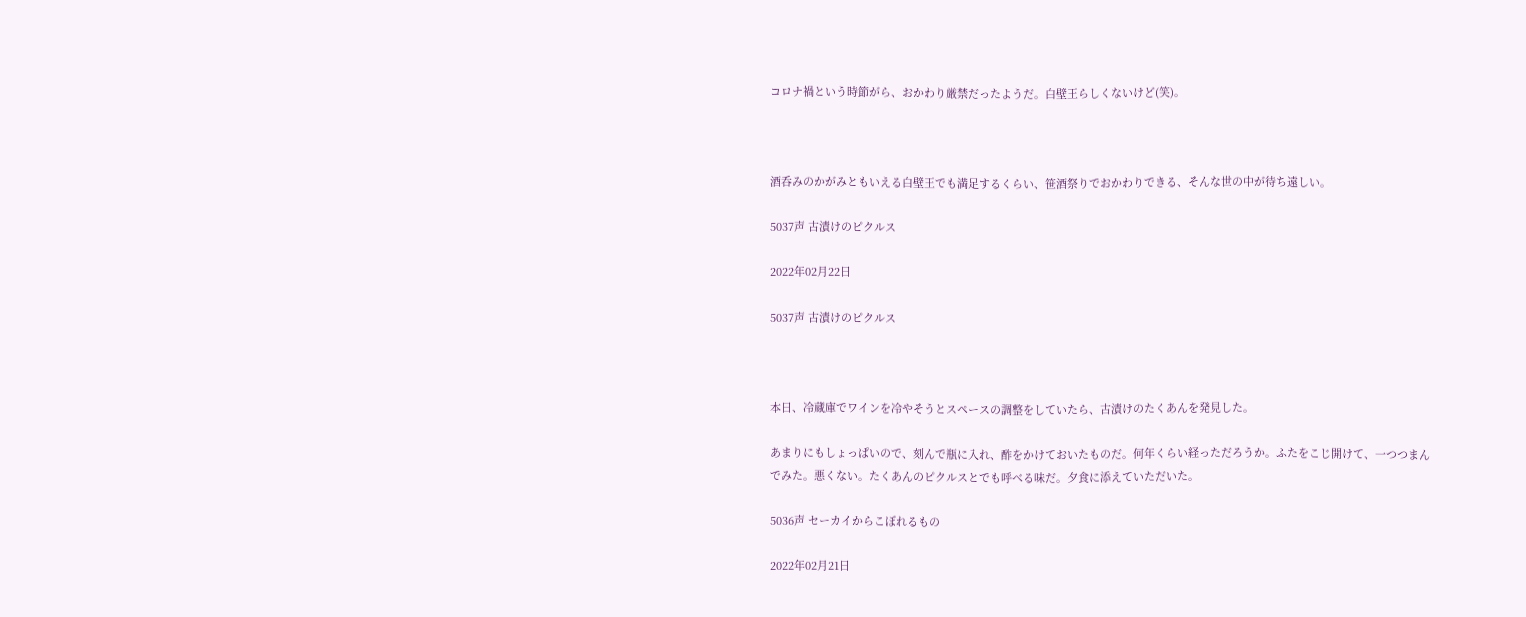コロナ禍という時節がら、おかわり厳禁だったようだ。白壁王らしくないけど(笑)。



酒呑みのかがみともいえる白壁王でも満足するくらい、笹酒祭りでおかわりできる、そんな世の中が待ち遠しい。

5037声 古漬けのピクルス

2022年02月22日

5037声 古漬けのピクルス



本日、冷蔵庫でワインを冷やそうとスペースの調整をしていたら、古漬けのたくあんを発見した。

あまりにもしょっぱいので、刻んで瓶に入れ、酢をかけておいたものだ。何年くらい経っただろうか。ふたをこじ開けて、一つつまんでみた。悪くない。たくあんのピクルスとでも呼べる味だ。夕食に添えていただいた。

5036声 セーカイからこぼれるもの

2022年02月21日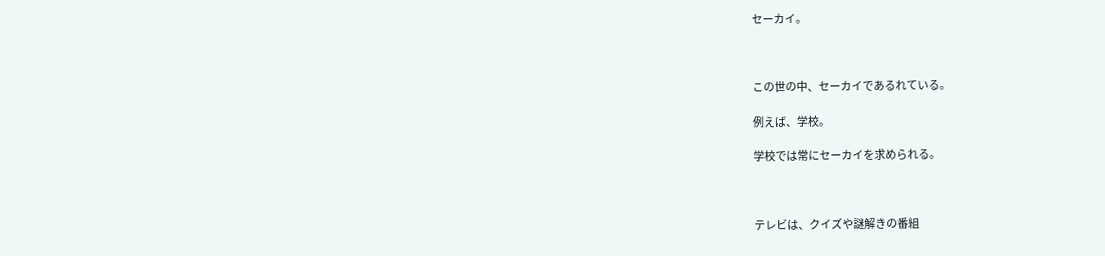セーカイ。



この世の中、セーカイであるれている。

例えば、学校。

学校では常にセーカイを求められる。



テレビは、クイズや謎解きの番組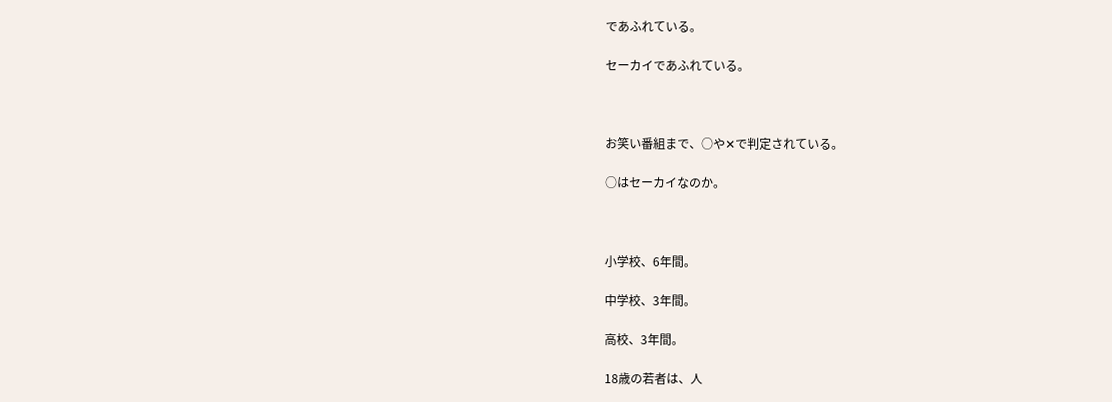であふれている。

セーカイであふれている。



お笑い番組まで、○や✕で判定されている。

○はセーカイなのか。



小学校、6年間。

中学校、3年間。

高校、3年間。

18歳の若者は、人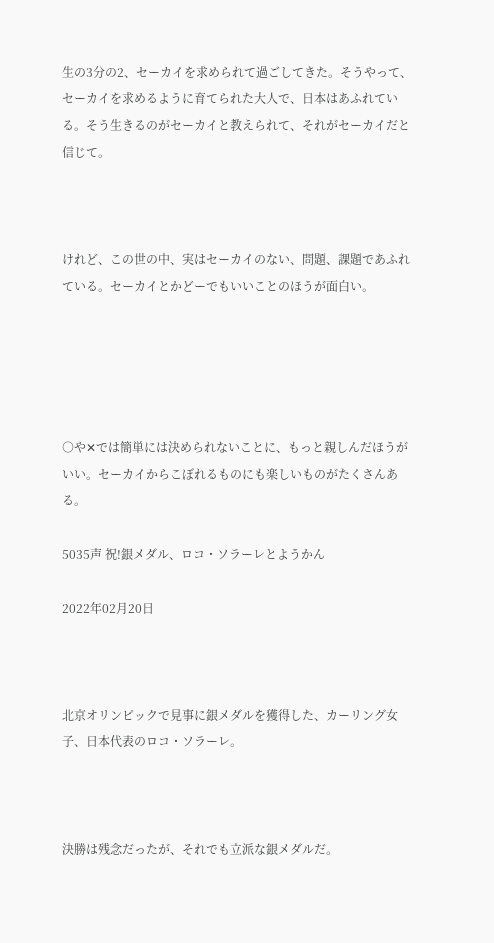生の3分の2、セーカイを求められて過ごしてきた。そうやって、セーカイを求めるように育てられた大人で、日本はあふれている。そう生きるのがセーカイと教えられて、それがセーカイだと信じて。



けれど、この世の中、実はセーカイのない、問題、課題であふれている。セーカイとかどーでもいいことのほうが面白い。





○や✕では簡単には決められないことに、もっと親しんだほうがいい。セーカイからこぼれるものにも楽しいものがたくさんある。

5035声 祝!銀メダル、ロコ・ソラーレとようかん

2022年02月20日



北京オリンピックで見事に銀メダルを獲得した、カーリング女子、日本代表のロコ・ソラーレ。



決勝は残念だったが、それでも立派な銀メダルだ。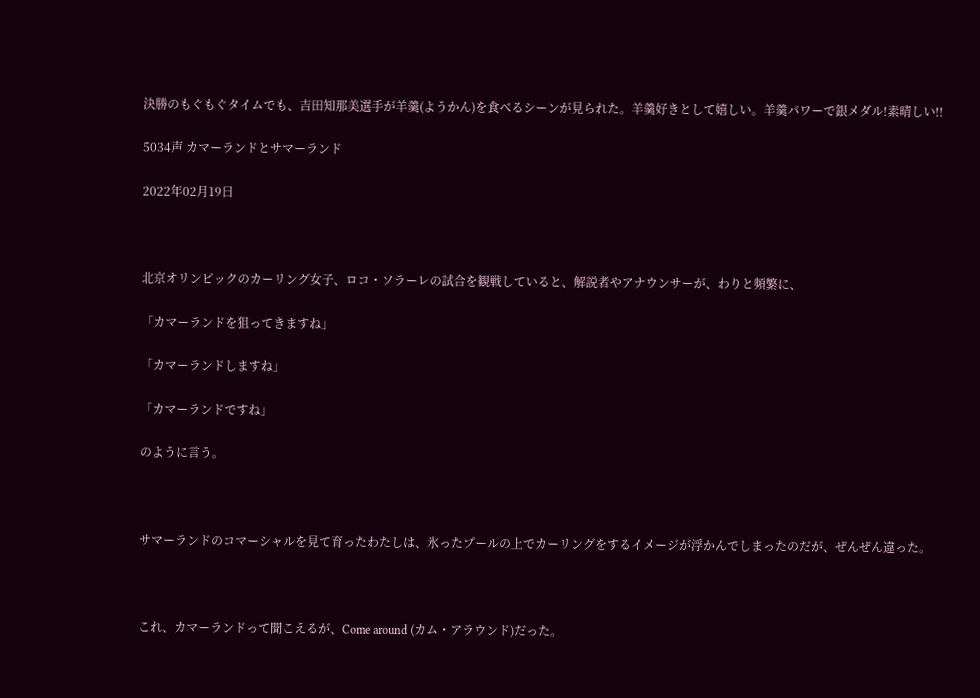決勝のもぐもぐタイムでも、吉田知那美選手が羊羹(ようかん)を食べるシーンが見られた。羊羹好きとして嬉しい。羊羹パワーで銀メダル!素晴しい!!

5034声 カマーランドとサマーランド

2022年02月19日



北京オリンピックのカーリング女子、ロコ・ソラーレの試合を観戦していると、解説者やアナウンサーが、わりと頻繁に、

「カマーランドを狙ってきますね」

「カマーランドしますね」

「カマーランドですね」

のように言う。



サマーランドのコマーシャルを見て育ったわたしは、氷ったプールの上でカーリングをするイメージが浮かんでしまったのだが、ぜんぜん違った。



これ、カマーランドって聞こえるが、Come around (カム・アラウンド)だった。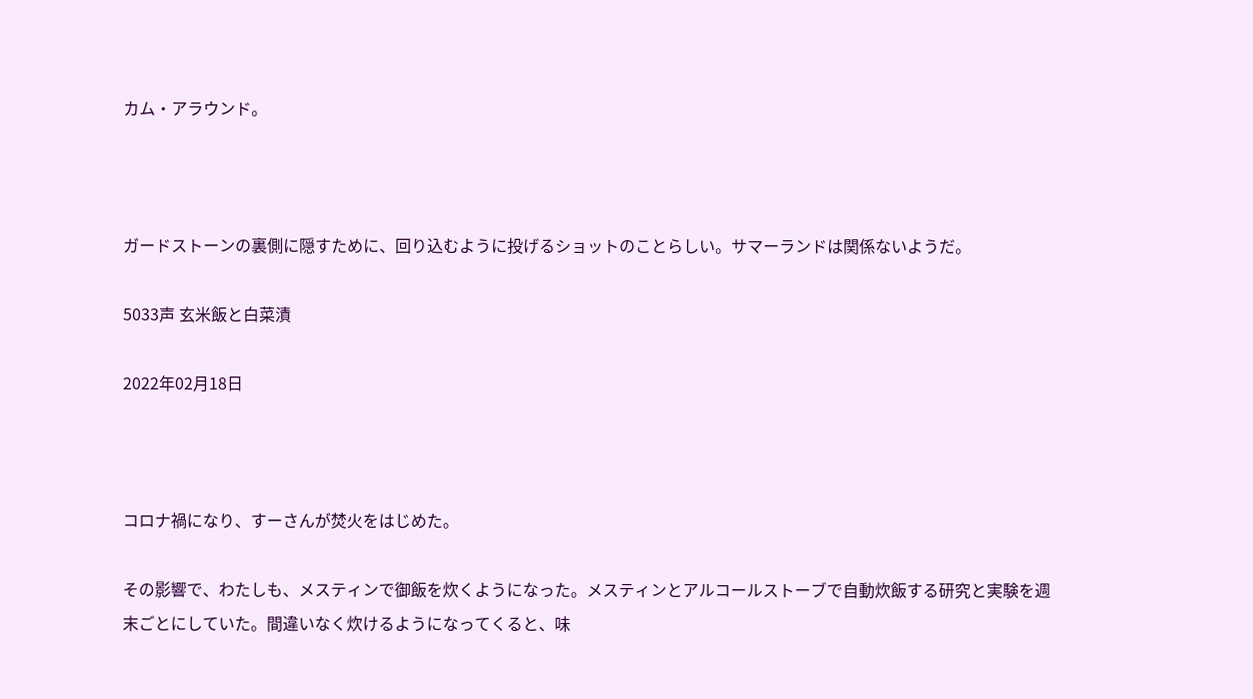カム・アラウンド。



ガードストーンの裏側に隠すために、回り込むように投げるショットのことらしい。サマーランドは関係ないようだ。

5033声 玄米飯と白菜漬

2022年02月18日



コロナ禍になり、すーさんが焚火をはじめた。

その影響で、わたしも、メスティンで御飯を炊くようになった。メスティンとアルコールストーブで自動炊飯する研究と実験を週末ごとにしていた。間違いなく炊けるようになってくると、味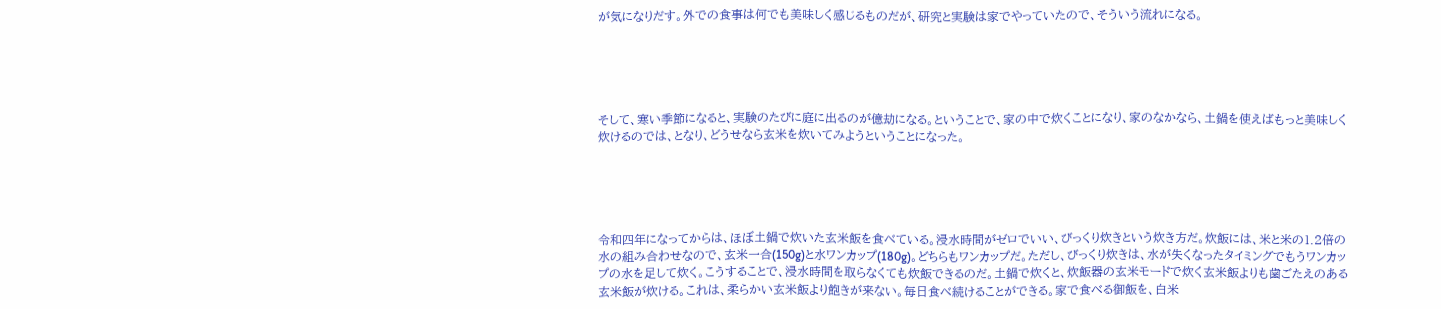が気になりだす。外での食事は何でも美味しく感じるものだが、研究と実験は家でやっていたので、そういう流れになる。





そして、寒い季節になると、実験のたびに庭に出るのが億劫になる。ということで、家の中で炊くことになり、家のなかなら、土鍋を使えばもっと美味しく炊けるのでは、となり、どうせなら玄米を炊いてみようということになった。





令和四年になってからは、ほぼ土鍋で炊いた玄米飯を食べている。浸水時間がゼロでいい、びっくり炊きという炊き方だ。炊飯には、米と米の1.2倍の水の組み合わせなので、玄米一合(150g)と水ワンカップ(180g)。どちらもワンカップだ。ただし、びっくり炊きは、水が失くなったタイミングでもうワンカップの水を足して炊く。こうすることで、浸水時間を取らなくても炊飯できるのだ。土鍋で炊くと、炊飯器の玄米モードで炊く玄米飯よりも歯ごたえのある玄米飯が炊ける。これは、柔らかい玄米飯より飽きが来ない。毎日食べ続けることができる。家で食べる御飯を、白米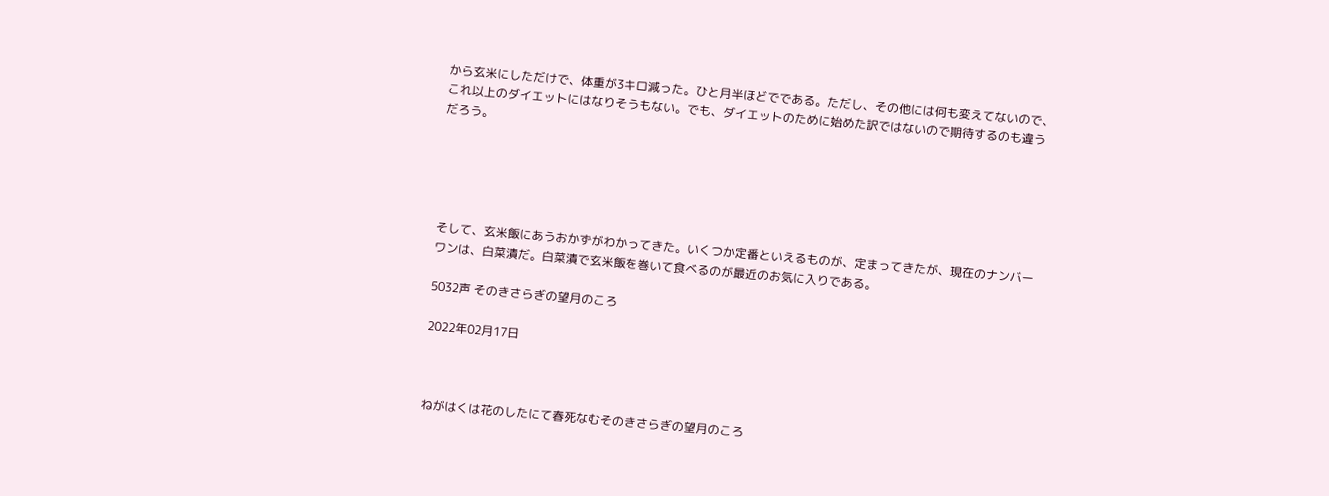から玄米にしただけで、体重が3キロ減った。ひと月半ほどでである。ただし、その他には何も変えてないので、これ以上のダイエットにはなりそうもない。でも、ダイエットのために始めた訳ではないので期待するのも違うだろう。





そして、玄米飯にあうおかずがわかってきた。いくつか定番といえるものが、定まってきたが、現在のナンバーワンは、白菜漬だ。白菜漬で玄米飯を巻いて食べるのが最近のお気に入りである。

5032声 そのきさらぎの望月のころ

2022年02月17日



ねがはくは花のしたにて春死なむそのきさらぎの望月のころ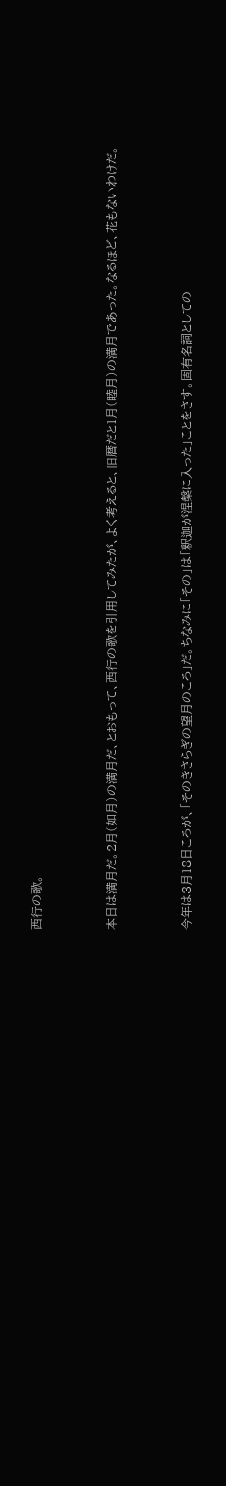西行の歌。



本日は満月だ。2月(如月)の満月だ、とおもって、西行の歌を引用してみたが、よく考えると、旧暦だと1月(睦月)の満月であった。なるほど、花もないわけだ。



今年は3月18日ころが、「そのきさらぎの望月のころ」だ。ちなみに「その」は「釈迦が涅槃に入った」ことをさす。固有名詞としての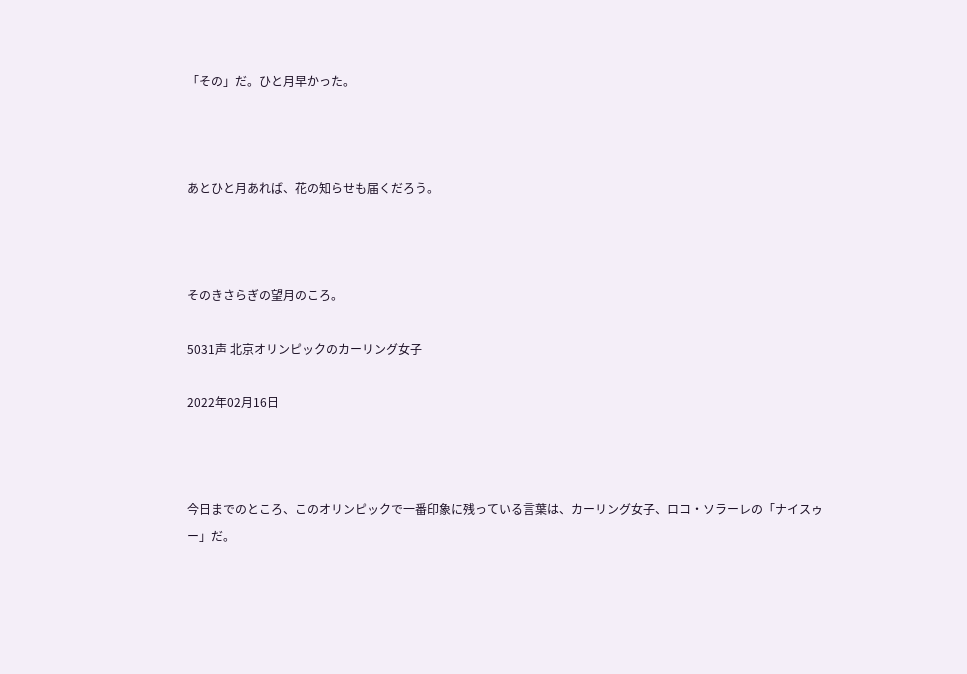「その」だ。ひと月早かった。



あとひと月あれば、花の知らせも届くだろう。



そのきさらぎの望月のころ。

5031声 北京オリンピックのカーリング女子

2022年02月16日



今日までのところ、このオリンピックで一番印象に残っている言葉は、カーリング女子、ロコ・ソラーレの「ナイスゥー」だ。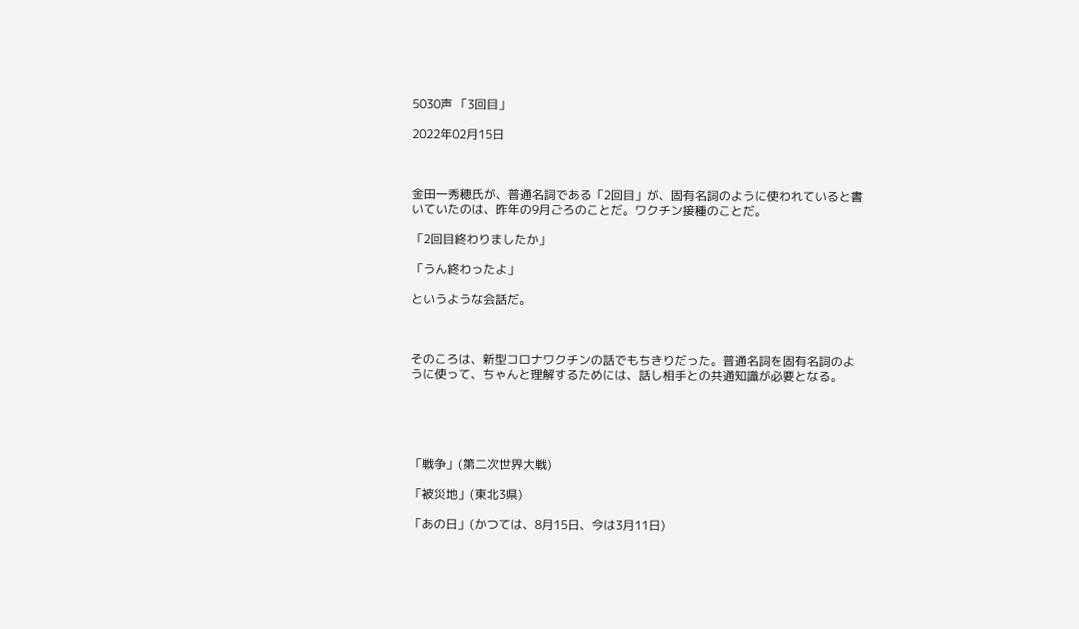5030声 「3回目」

2022年02月15日



金田一秀穂氏が、普通名詞である「2回目」が、固有名詞のように使われていると書いていたのは、昨年の9月ごろのことだ。ワクチン接種のことだ。

「2回目終わりましたか」

「うん終わったよ」

というような会話だ。



そのころは、新型コロナワクチンの話でもちきりだった。普通名詞を固有名詞のように使って、ちゃんと理解するためには、話し相手との共通知識が必要となる。





「戦争」(第二次世界大戦)

「被災地」(東北3県)

「あの日」(かつては、8月15日、今は3月11日)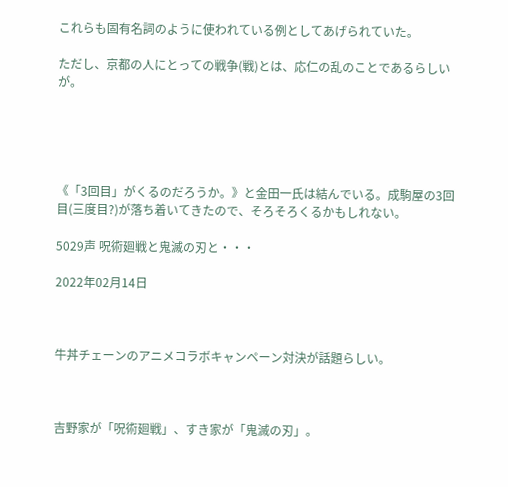これらも固有名詞のように使われている例としてあげられていた。

ただし、京都の人にとっての戦争(戦)とは、応仁の乱のことであるらしいが。





《「3回目」がくるのだろうか。》と金田一氏は結んでいる。成駒屋の3回目(三度目?)が落ち着いてきたので、そろそろくるかもしれない。

5029声 呪術廻戦と鬼滅の刃と・・・

2022年02月14日



牛丼チェーンのアニメコラボキャンペーン対決が話題らしい。



吉野家が「呪術廻戦」、すき家が「鬼滅の刃」。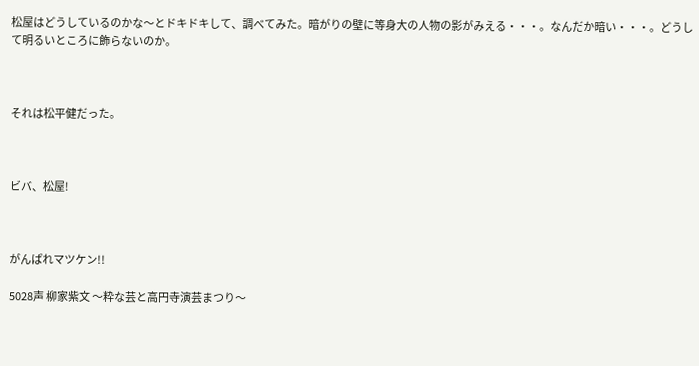松屋はどうしているのかな〜とドキドキして、調べてみた。暗がりの壁に等身大の人物の影がみえる・・・。なんだか暗い・・・。どうして明るいところに飾らないのか。



それは松平健だった。



ビバ、松屋!



がんぱれマツケン!!

5028声 柳家紫文 〜粋な芸と高円寺演芸まつり〜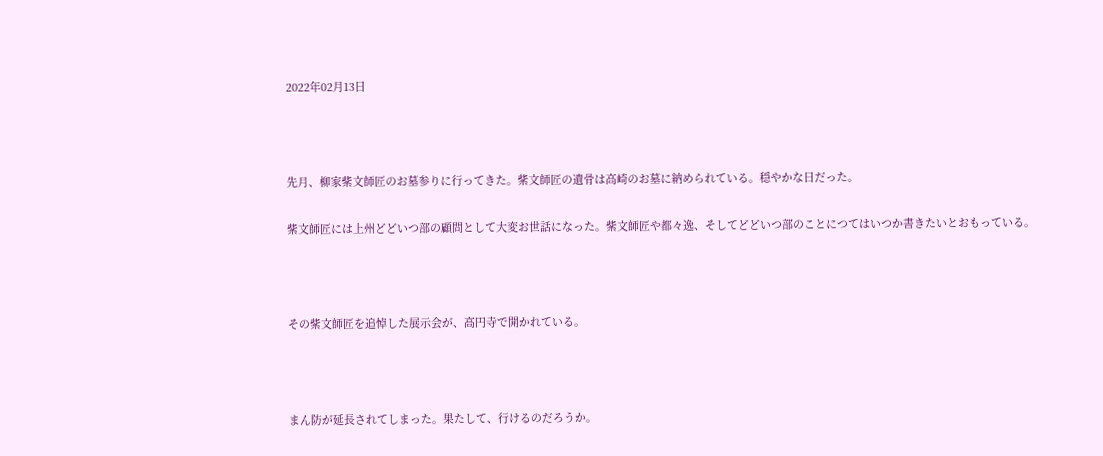2022年02月13日



先月、柳家紫文師匠のお墓参りに行ってきた。紫文師匠の遺骨は高崎のお墓に納められている。穏やかな日だった。

紫文師匠には上州どどいつ部の顧問として大変お世話になった。紫文師匠や都々逸、そしてどどいつ部のことにつてはいつか書きたいとおもっている。



その紫文師匠を追悼した展示会が、高円寺で開かれている。



まん防が延長されてしまった。果たして、行けるのだろうか。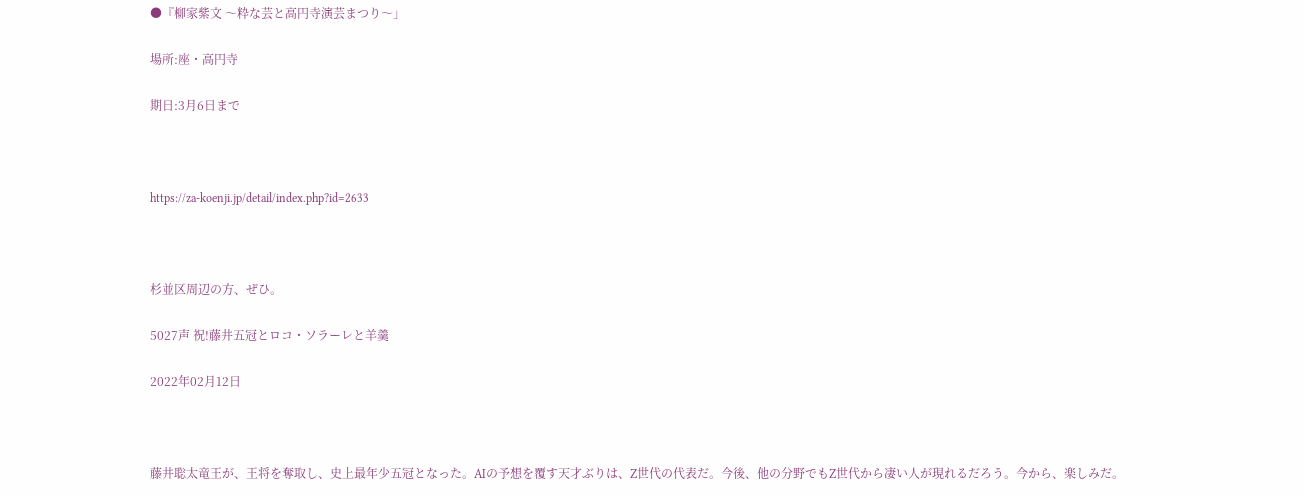●『柳家紫文 〜粋な芸と高円寺演芸まつり〜」

場所:座・高円寺

期日:3月6日まで



https://za-koenji.jp/detail/index.php?id=2633



杉並区周辺の方、ぜひ。

5027声 祝!藤井五冠とロコ・ソラーレと羊羹

2022年02月12日



藤井聡太竜王が、王将を奪取し、史上最年少五冠となった。AIの予想を覆す天才ぶりは、Z世代の代表だ。今後、他の分野でもZ世代から凄い人が現れるだろう。今から、楽しみだ。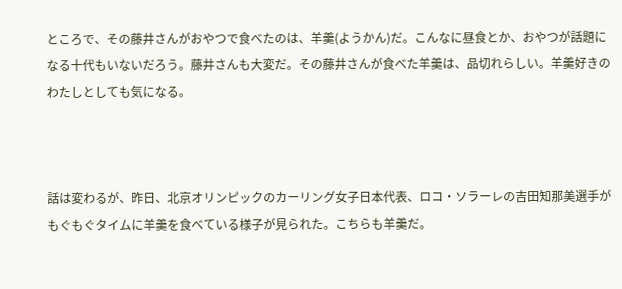ところで、その藤井さんがおやつで食べたのは、羊羹(ようかん)だ。こんなに昼食とか、おやつが話題になる十代もいないだろう。藤井さんも大変だ。その藤井さんが食べた羊羹は、品切れらしい。羊羹好きのわたしとしても気になる。



話は変わるが、昨日、北京オリンピックのカーリング女子日本代表、ロコ・ソラーレの吉田知那美選手がもぐもぐタイムに羊羹を食べている様子が見られた。こちらも羊羹だ。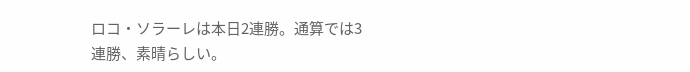ロコ・ソラーレは本日2連勝。通算では3連勝、素晴らしい。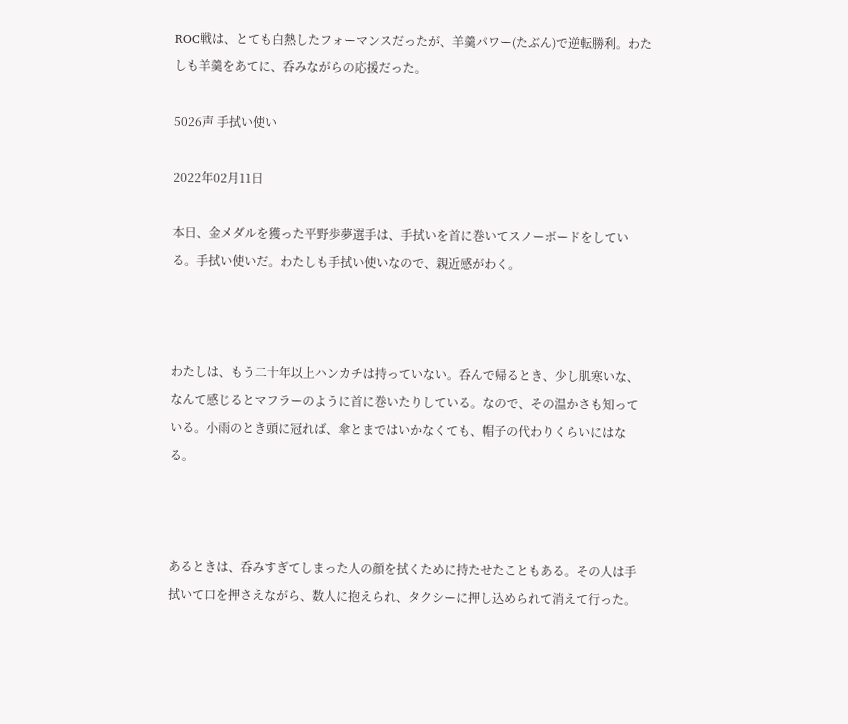ROC戦は、とても白熱したフォーマンスだったが、羊羹パワー(たぶん)で逆転勝利。わたしも羊羹をあてに、呑みながらの応援だった。

5026声 手拭い使い

2022年02月11日

本日、金メダルを獲った平野歩夢選手は、手拭いを首に巻いてスノーボードをしている。手拭い使いだ。わたしも手拭い使いなので、親近感がわく。



わたしは、もう二十年以上ハンカチは持っていない。呑んで帰るとき、少し肌寒いな、なんて感じるとマフラーのように首に巻いたりしている。なので、その温かさも知っている。小雨のとき頭に冠れば、傘とまではいかなくても、帽子の代わりくらいにはなる。



あるときは、呑みすぎてしまった人の顔を拭くために持たせたこともある。その人は手拭いて口を押さえながら、数人に抱えられ、タクシーに押し込められて消えて行った。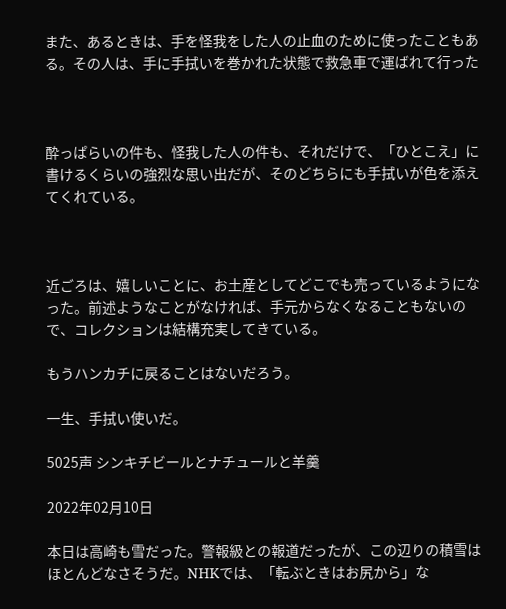また、あるときは、手を怪我をした人の止血のために使ったこともある。その人は、手に手拭いを巻かれた状態で救急車で運ばれて行った



酔っぱらいの件も、怪我した人の件も、それだけで、「ひとこえ」に書けるくらいの強烈な思い出だが、そのどちらにも手拭いが色を添えてくれている。



近ごろは、嬉しいことに、お土産としてどこでも売っているようになった。前述ようなことがなければ、手元からなくなることもないので、コレクションは結構充実してきている。

もうハンカチに戻ることはないだろう。

一生、手拭い使いだ。

5025声 シンキチビールとナチュールと羊羹

2022年02月10日

本日は高崎も雪だった。警報級との報道だったが、この辺りの積雪はほとんどなさそうだ。NHKでは、「転ぶときはお尻から」な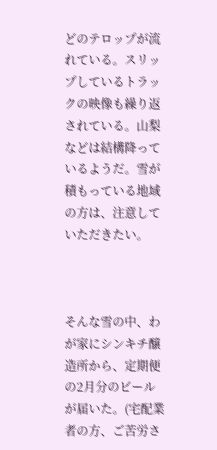どのテロップが流れている。スリップしているトラックの映像も繰り返されている。山梨などは結構降っているようだ。雪が積もっている地域の方は、注意していただきたい。



そんな雪の中、わが家にシンキチ醸造所から、定期便の2月分のビールが届いた。(宅配業者の方、ご苦労さ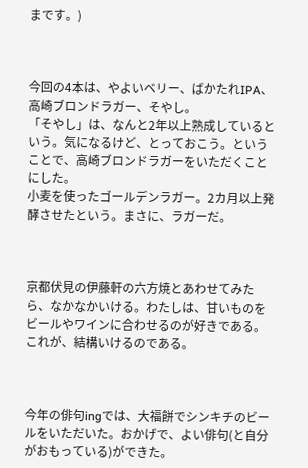まです。)



今回の4本は、やよいベリー、ばかたれIPA、高崎ブロンドラガー、そやし。
「そやし」は、なんと2年以上熟成しているという。気になるけど、とっておこう。ということで、高崎ブロンドラガーをいただくことにした。
小麦を使ったゴールデンラガー。2カ月以上発酵させたという。まさに、ラガーだ。



京都伏見の伊藤軒の六方焼とあわせてみたら、なかなかいける。わたしは、甘いものをビールやワインに合わせるのが好きである。これが、結構いけるのである。



今年の俳句ingでは、大福餅でシンキチのビールをいただいた。おかげで、よい俳句(と自分がおもっている)ができた。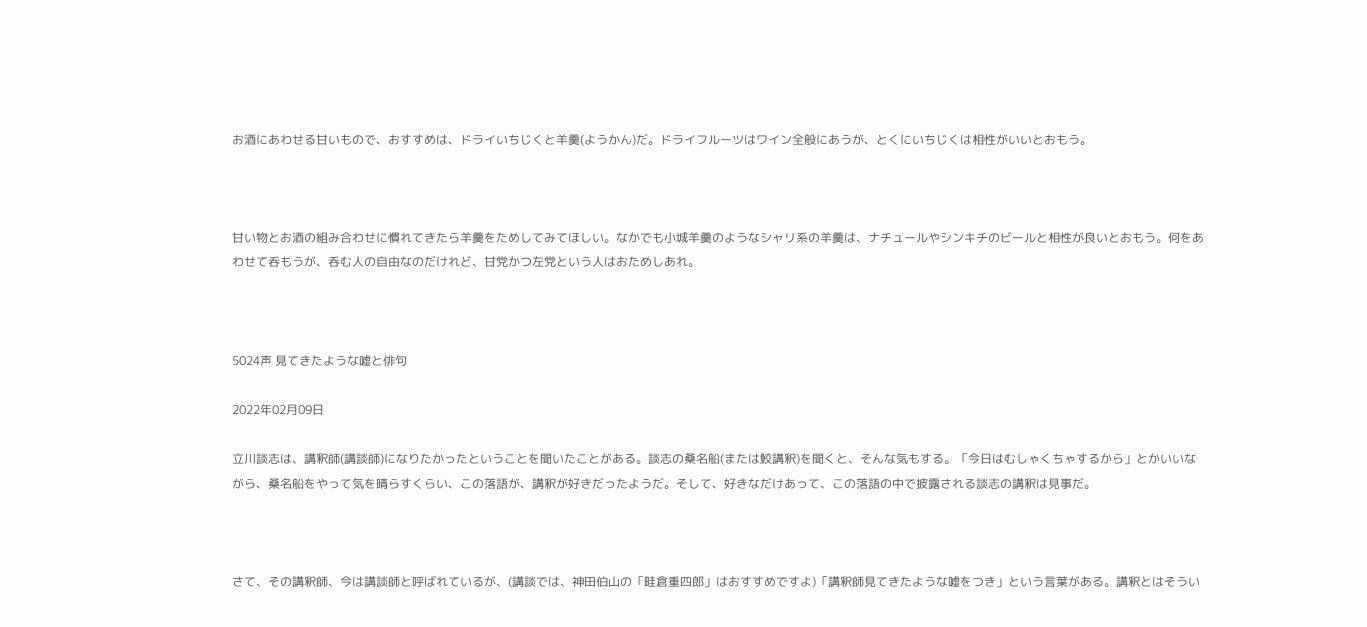お酒にあわせる甘いもので、おすすめは、ドライいちじくと羊羹(ようかん)だ。ドライフルーツはワイン全般にあうが、とくにいちじくは相性がいいとおもう。



甘い物とお酒の組み合わせに慣れてきたら羊羹をためしてみてほしい。なかでも小城羊羹のようなシャリ系の羊羹は、ナチュールやシンキチのビールと相性が良いとおもう。何をあわせて呑もうが、呑む人の自由なのだけれど、甘党かつ左党という人はおためしあれ。



5024声 見てきたような嘘と俳句

2022年02月09日

立川談志は、講釈師(講談師)になりたかったということを聞いたことがある。談志の桑名船(または鮫講釈)を聞くと、そんな気もする。「今日はむしゃくちゃするから」とかいいながら、桑名船をやって気を晴らすくらい、この落語が、講釈が好きだったようだ。そして、好きなだけあって、この落語の中で披露される談志の講釈は見事だ。



さて、その講釈師、今は講談師と呼ばれているが、(講談では、神田伯山の「畦倉重四郎」はおすすめですよ)「講釈師見てきたような嘘をつき」という言葉がある。講釈とはそうい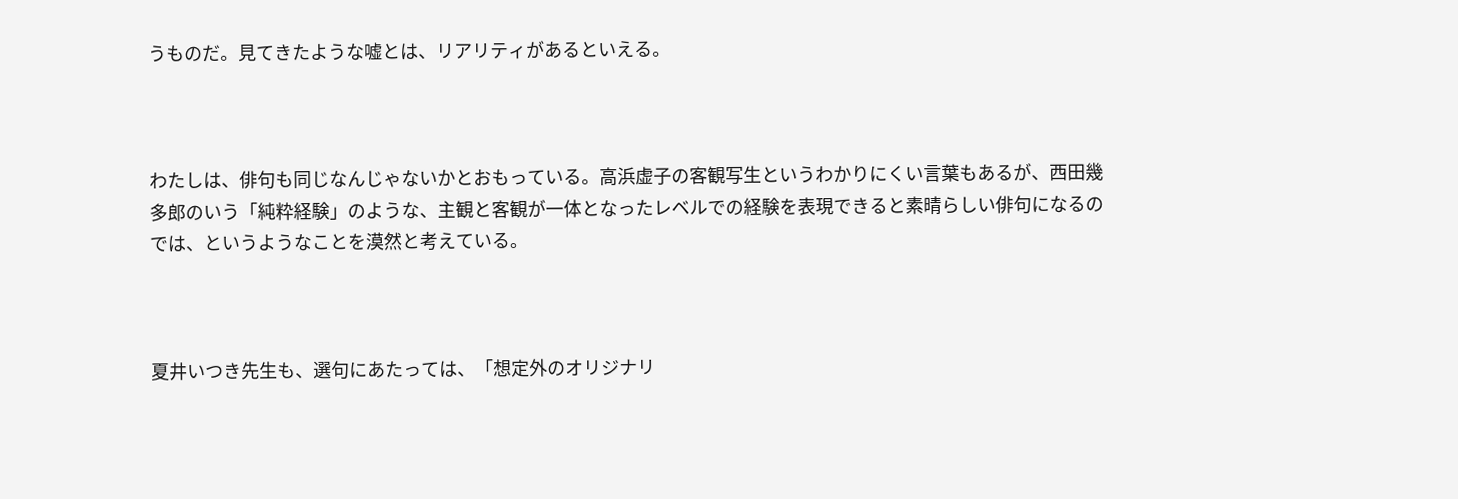うものだ。見てきたような嘘とは、リアリティがあるといえる。



わたしは、俳句も同じなんじゃないかとおもっている。高浜虚子の客観写生というわかりにくい言葉もあるが、西田幾多郎のいう「純粋経験」のような、主観と客観が一体となったレベルでの経験を表現できると素晴らしい俳句になるのでは、というようなことを漠然と考えている。



夏井いつき先生も、選句にあたっては、「想定外のオリジナリ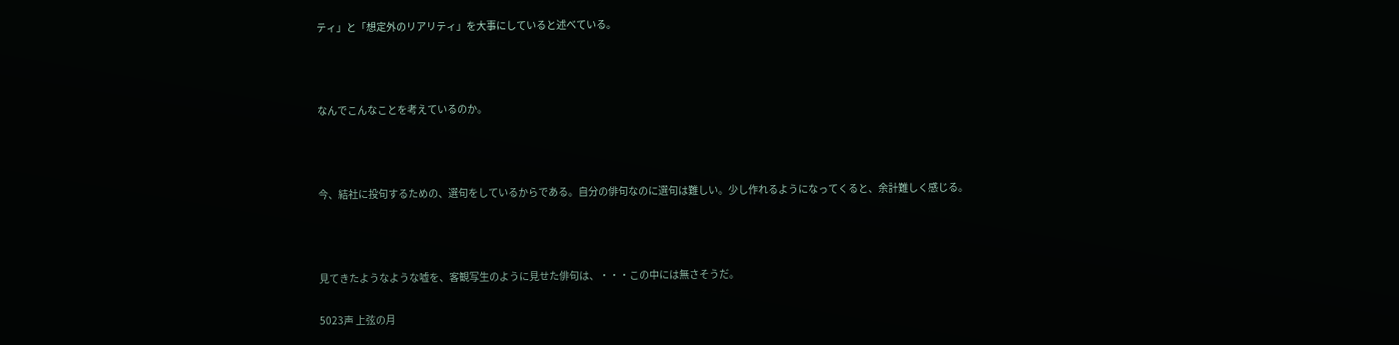ティ」と「想定外のリアリティ」を大事にしていると述べている。



なんでこんなことを考えているのか。



今、結社に投句するための、選句をしているからである。自分の俳句なのに選句は難しい。少し作れるようになってくると、余計難しく感じる。



見てきたようなような嘘を、客観写生のように見せた俳句は、・・・この中には無さそうだ。

5023声 上弦の月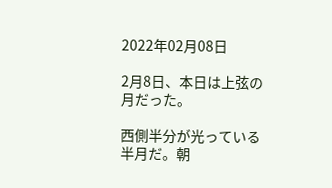2022年02月08日

2月8日、本日は上弦の月だった。

西側半分が光っている半月だ。朝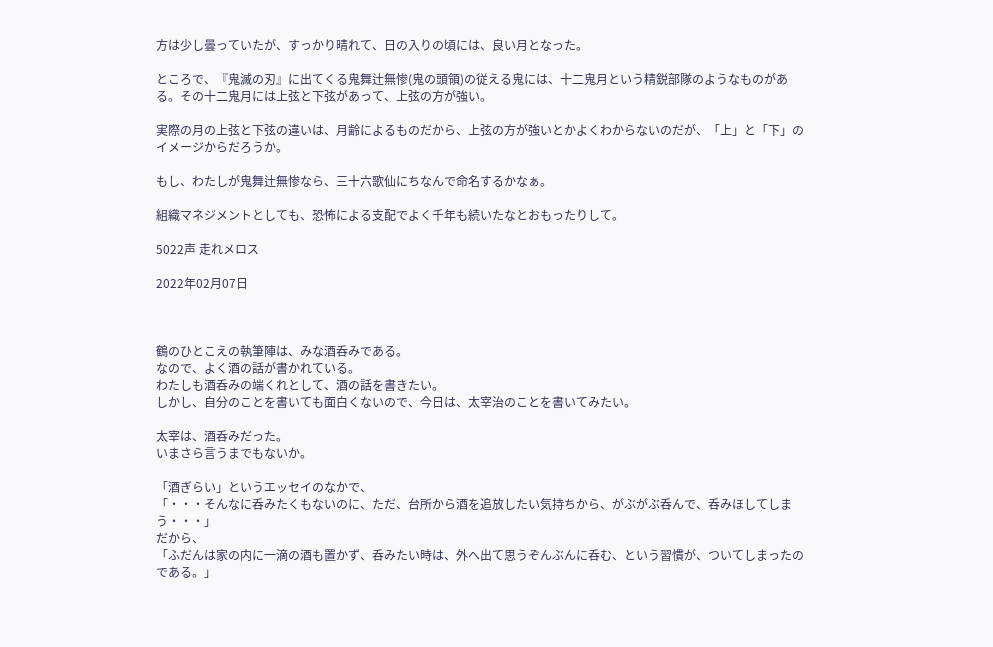方は少し曇っていたが、すっかり晴れて、日の入りの頃には、良い月となった。

ところで、『鬼滅の刃』に出てくる鬼舞辻無惨(鬼の頭領)の従える鬼には、十二鬼月という精鋭部隊のようなものがある。その十二鬼月には上弦と下弦があって、上弦の方が強い。

実際の月の上弦と下弦の違いは、月齢によるものだから、上弦の方が強いとかよくわからないのだが、「上」と「下」のイメージからだろうか。

もし、わたしが鬼舞辻無惨なら、三十六歌仙にちなんで命名するかなぁ。

組織マネジメントとしても、恐怖による支配でよく千年も続いたなとおもったりして。

5022声 走れメロス

2022年02月07日



鶴のひとこえの執筆陣は、みな酒呑みである。
なので、よく酒の話が書かれている。
わたしも酒呑みの端くれとして、酒の話を書きたい。
しかし、自分のことを書いても面白くないので、今日は、太宰治のことを書いてみたい。

太宰は、酒呑みだった。
いまさら言うまでもないか。

「酒ぎらい」というエッセイのなかで、
「・・・そんなに呑みたくもないのに、ただ、台所から酒を追放したい気持ちから、がぶがぶ呑んで、呑みほしてしまう・・・」
だから、
「ふだんは家の内に一滴の酒も置かず、呑みたい時は、外へ出て思うぞんぶんに呑む、という習慣が、ついてしまったのである。」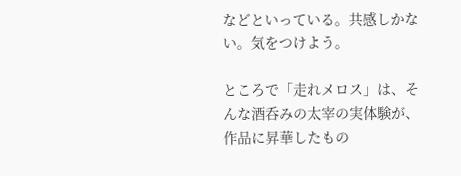などといっている。共感しかない。気をつけよう。

ところで「走れメロス」は、そんな酒呑みの太宰の実体験が、作品に昇華したもの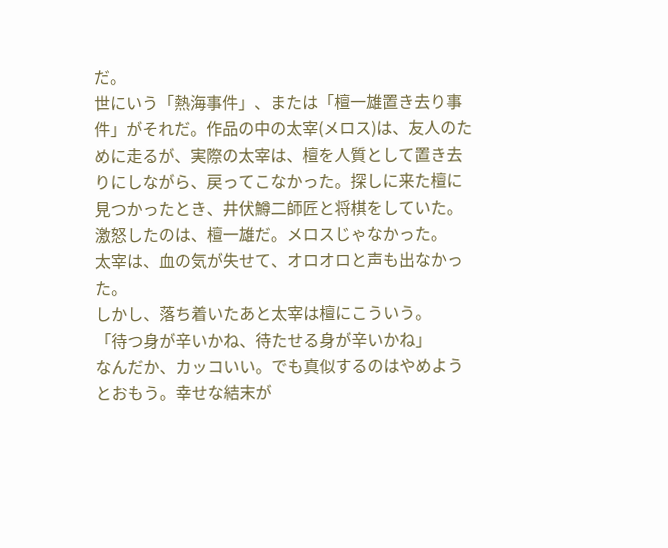だ。
世にいう「熱海事件」、または「檀一雄置き去り事件」がそれだ。作品の中の太宰(メロス)は、友人のために走るが、実際の太宰は、檀を人質として置き去りにしながら、戻ってこなかった。探しに来た檀に見つかったとき、井伏鱒二師匠と将棋をしていた。
激怒したのは、檀一雄だ。メロスじゃなかった。
太宰は、血の気が失せて、オロオロと声も出なかった。
しかし、落ち着いたあと太宰は檀にこういう。
「待つ身が辛いかね、待たせる身が辛いかね」
なんだか、カッコいい。でも真似するのはやめようとおもう。幸せな結末が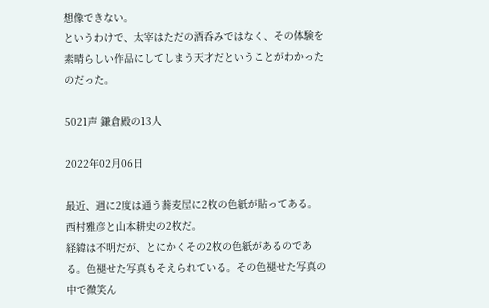想像できない。
というわけで、太宰はただの酒呑みではなく、その体験を素晴らしい作品にしてしまう天才だということがわかったのだった。

5021声 鎌倉殿の13人

2022年02月06日

最近、週に2度は通う蕎麦屋に2枚の色紙が貼ってある。
西村雅彦と山本耕史の2枚だ。
経緯は不明だが、とにかくその2枚の色紙があるのである。色褪せた写真もそえられている。その色褪せた写真の中で微笑ん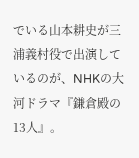でいる山本耕史が三浦義村役で出演しているのが、NHKの大河ドラマ『鎌倉殿の13人』。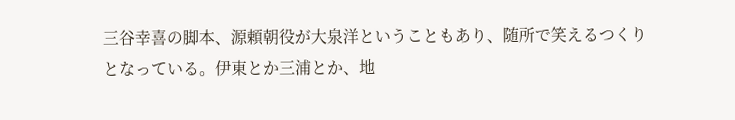三谷幸喜の脚本、源頼朝役が大泉洋ということもあり、随所で笑えるつくりとなっている。伊東とか三浦とか、地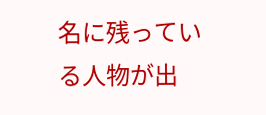名に残っている人物が出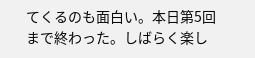てくるのも面白い。本日第5回まで終わった。しばらく楽し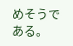めそうである。